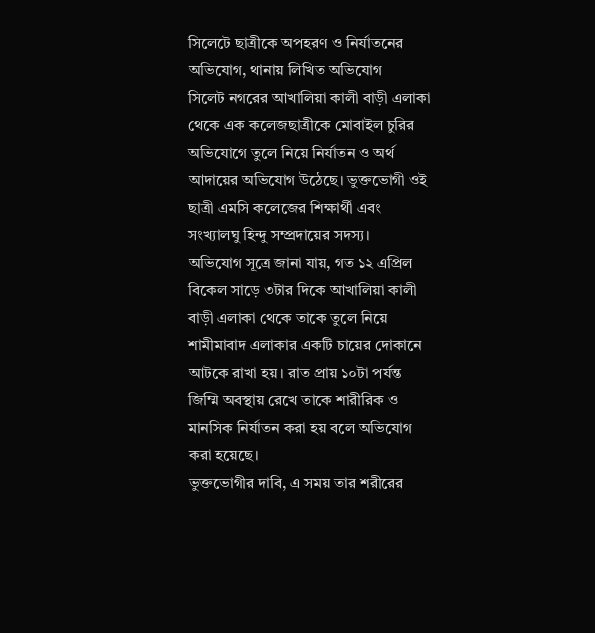সিলেটে ছাত্রীকে অপহরণ ও নির্যাতনের অভিযোগ, থানায় লিখিত অভিযোগ
সিলেট নগরের আখালিয়া কালী বাড়ী এলাকা থেকে এক কলেজছাত্রীকে মোবাইল চুরির অভিযোগে তুলে নিয়ে নির্যাতন ও অর্থ আদায়ের অভিযোগ উঠেছে। ভুক্তভোগী ওই ছাত্রী এমসি কলেজের শিক্ষার্থী এবং সংখ্যালঘু হিন্দু সম্প্রদায়ের সদস্য।
অভিযোগ সূত্রে জানা যায়, গত ১২ এপ্রিল বিকেল সাড়ে ৩টার দিকে আখালিয়া কালী বাড়ী এলাকা থেকে তাকে তুলে নিয়ে শামীমাবাদ এলাকার একটি চায়ের দোকানে আটকে রাখা হয়। রাত প্রায় ১০টা পর্যন্ত জিম্মি অবস্থায় রেখে তাকে শারীরিক ও মানসিক নির্যাতন করা হয় বলে অভিযোগ করা হয়েছে।
ভুক্তভোগীর দাবি, এ সময় তার শরীরের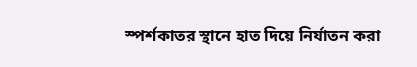স্পর্শকাতর স্থানে হাত দিয়ে নির্যাতন করা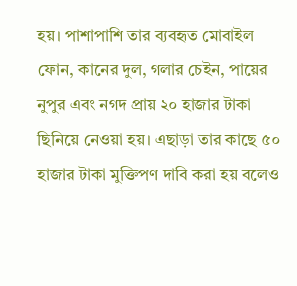হয়। পাশাপাশি তার ব্যবহৃত মোবাইল ফোন, কানের দুল, গলার চেইন, পায়ের নুপুর এবং নগদ প্রায় ২০ হাজার টাকা ছিনিয়ে নেওয়া হয়। এছাড়া তার কাছে ৫০ হাজার টাকা মুক্তিপণ দাবি করা হয় বলেও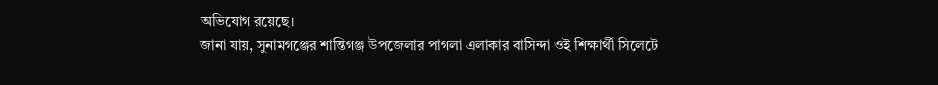অভিযোগ রয়েছে।
জানা যায়, সুনামগঞ্জের শান্তিগঞ্জ উপজেলার পাগলা এলাকার বাসিন্দা ওই শিক্ষার্থী সিলেটে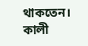থাকতেন। কালী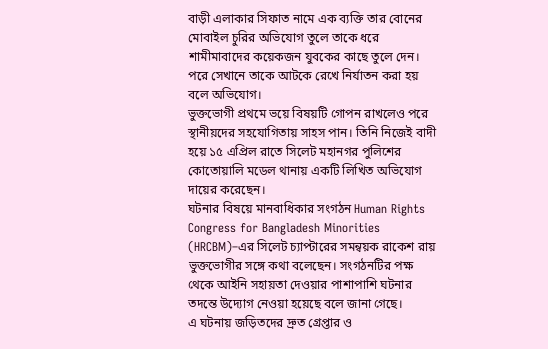বাড়ী এলাকার সিফাত নামে এক ব্যক্তি তার বোনের মোবাইল চুরির অভিযোগ তুলে তাকে ধরে শামীমাবাদের কয়েকজন যুবকের কাছে তুলে দেন। পরে সেখানে তাকে আটকে রেখে নির্যাতন করা হয় বলে অভিযোগ।
ভুক্তভোগী প্রথমে ভয়ে বিষয়টি গোপন রাখলেও পরে স্থানীয়দের সহযোগিতায় সাহস পান। তিনি নিজেই বাদী হয়ে ১৫ এপ্রিল রাতে সিলেট মহানগর পুলিশের কোতোয়ালি মডেল থানায় একটি লিখিত অভিযোগ দায়ের করেছেন।
ঘটনার বিষয়ে মানবাধিকার সংগঠন Human Rights Congress for Bangladesh Minorities (HRCBM)–এর সিলেট চ্যাপ্টারের সমন্বয়ক রাকেশ রায় ভুক্তভোগীর সঙ্গে কথা বলেছেন। সংগঠনটির পক্ষ থেকে আইনি সহায়তা দেওয়ার পাশাপাশি ঘটনার তদন্তে উদ্যোগ নেওয়া হয়েছে বলে জানা গেছে।
এ ঘটনায় জড়িতদের দ্রুত গ্রেপ্তার ও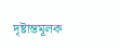দৃষ্টান্তমূলক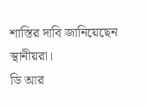শাস্তির দাবি জানিয়েছেন স্থানীয়রা।
ডি আর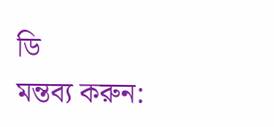ডি
মন্তব্য করুন: